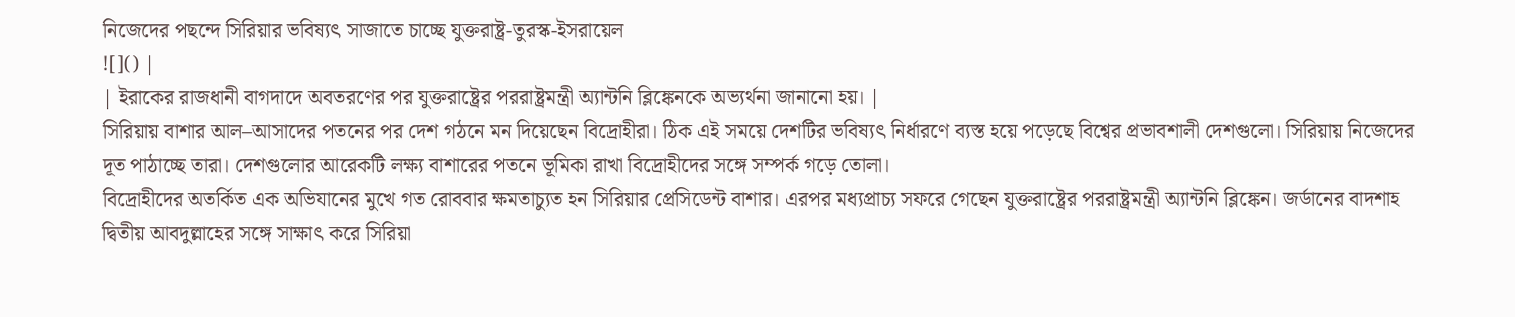নিজেদের পছন্দে সিরিয়ার ভবিষ্যৎ সাজাতে চাচ্ছে যুক্তরাষ্ট্র-তুরস্ক-ইসরায়েল
![]() |
| ইরাকের রাজধানী বাগদাদে অবতরণের পর যুক্তরাষ্ট্রের পররাষ্ট্রমন্ত্রী অ্যান্টনি ব্লিঙ্কেনকে অভ্যর্থনা জানানো হয়। |
সিরিয়ায় বাশার আল–আসাদের পতনের পর দেশ গঠনে মন দিয়েছেন বিদ্রোহীরা। ঠিক এই সময়ে দেশটির ভবিষ্যৎ নির্ধারণে ব্যস্ত হয়ে পড়েছে বিশ্বের প্রভাবশালী দেশগুলো। সিরিয়ায় নিজেদের দূত পাঠাচ্ছে তারা। দেশগুলোর আরেকটি লক্ষ্য বাশারের পতনে ভূমিকা রাখা বিদ্রোহীদের সঙ্গে সম্পর্ক গড়ে তোলা।
বিদ্রোহীদের অতর্কিত এক অভিযানের মুখে গত রোববার ক্ষমতাচ্যুত হন সিরিয়ার প্রেসিডেন্ট বাশার। এরপর মধ্যপ্রাচ্য সফরে গেছেন যুক্তরাষ্ট্রের পররাষ্ট্রমন্ত্রী অ্যান্টনি ব্লিঙ্কেন। জর্ডানের বাদশাহ দ্বিতীয় আবদুল্লাহের সঙ্গে সাক্ষাৎ করে সিরিয়া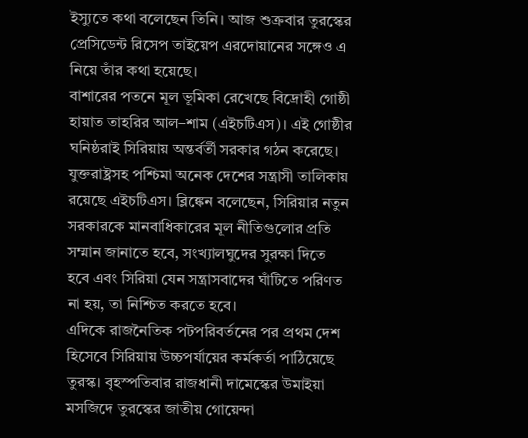ইস্যুতে কথা বলেছেন তিনি। আজ শুক্রবার তুরস্কের প্রেসিডেন্ট রিসেপ তাইয়েপ এরদোয়ানের সঙ্গেও এ নিয়ে তাঁর কথা হয়েছে।
বাশারের পতনে মূল ভূমিকা রেখেছে বিদ্রোহী গোষ্ঠী হায়াত তাহরির আল–শাম (এইচটিএস)। এই গোষ্ঠীর ঘনিষ্ঠরাই সিরিয়ায় অন্তর্বর্তী সরকার গঠন করেছে। যুক্তরাষ্ট্রসহ পশ্চিমা অনেক দেশের সন্ত্রাসী তালিকায় রয়েছে এইচটিএস। ব্লিঙ্কেন বলেছেন, সিরিয়ার নতুন সরকারকে মানবাধিকারের মূল নীতিগুলোর প্রতি সম্মান জানাতে হবে, সংখ্যালঘুদের সুরক্ষা দিতে হবে এবং সিরিয়া যেন সন্ত্রাসবাদের ঘাঁটিতে পরিণত না হয়, তা নিশ্চিত করতে হবে।
এদিকে রাজনৈতিক পটপরিবর্তনের পর প্রথম দেশ হিসেবে সিরিয়ায় উচ্চপর্যায়ের কর্মকর্তা পাঠিয়েছে তুরস্ক। বৃহস্পতিবার রাজধানী দামেস্কের উমাইয়া মসজিদে তুরস্কের জাতীয় গোয়েন্দা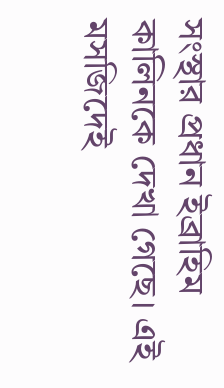সংস্থার প্রধান ইব্রাহিম কালিনকে দেখা গেছে। এই মসজিদেই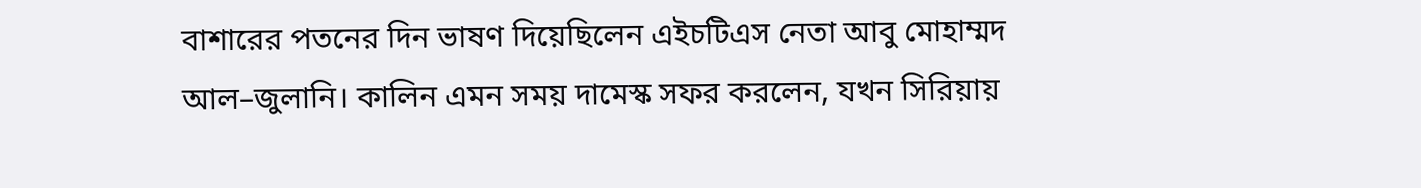বাশারের পতনের দিন ভাষণ দিয়েছিলেন এইচটিএস নেতা আবু মোহাম্মদ আল–জুলানি। কালিন এমন সময় দামেস্ক সফর করলেন, যখন সিরিয়ায়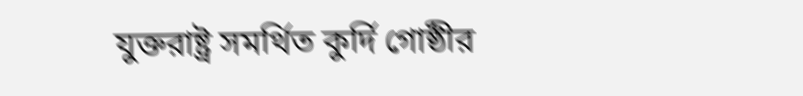যুক্তরাষ্ট্র সমর্থিত কুর্দি গোষ্ঠীর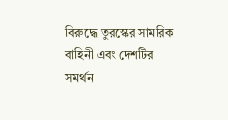বিরুদ্ধে তুরস্কের সামরিক বাহিনী এবং দেশটির সমর্থন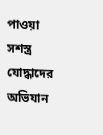পাওয়া সশস্ত্র যোদ্ধাদের অভিযান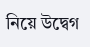নিয়ে উদ্বেগ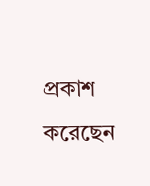প্রকাশ করেছেন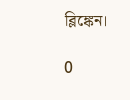ব্লিঙ্কেন।

0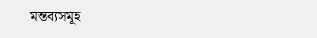মন্তব্যসমূহ